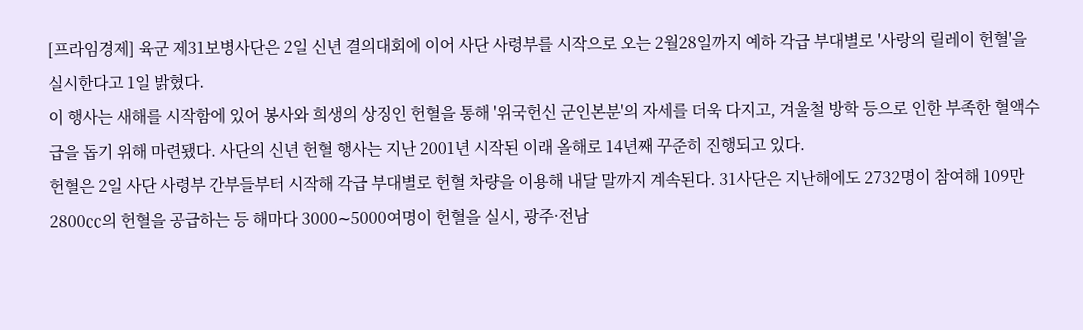[프라임경제] 육군 제31보병사단은 2일 신년 결의대회에 이어 사단 사령부를 시작으로 오는 2월28일까지 예하 각급 부대별로 '사랑의 릴레이 헌혈'을 실시한다고 1일 밝혔다.
이 행사는 새해를 시작함에 있어 봉사와 희생의 상징인 헌혈을 통해 '위국헌신 군인본분'의 자세를 더욱 다지고, 겨울철 방학 등으로 인한 부족한 혈액수급을 돕기 위해 마련됐다. 사단의 신년 헌혈 행사는 지난 2001년 시작된 이래 올해로 14년째 꾸준히 진행되고 있다.
헌혈은 2일 사단 사령부 간부들부터 시작해 각급 부대별로 헌혈 차량을 이용해 내달 말까지 계속된다. 31사단은 지난해에도 2732명이 참여해 109만2800㏄의 헌혈을 공급하는 등 해마다 3000∼5000여명이 헌혈을 실시, 광주·전남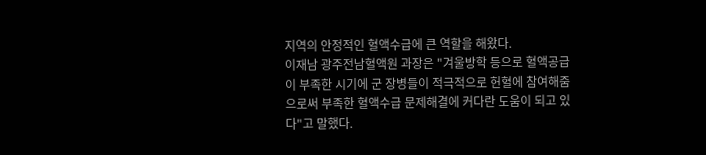지역의 안정적인 혈액수급에 큰 역할을 해왔다.
이재남 광주전남혈액원 과장은 "겨울방학 등으로 혈액공급이 부족한 시기에 군 장병들이 적극적으로 헌혈에 참여해줌으로써 부족한 혈액수급 문제해결에 커다란 도움이 되고 있다"고 말했다.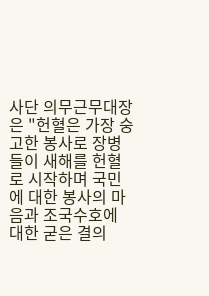사단 의무근무대장은 "헌혈은 가장 숭고한 봉사로 장병들이 새해를 헌혈로 시작하며 국민에 대한 봉사의 마음과 조국수호에 대한 굳은 결의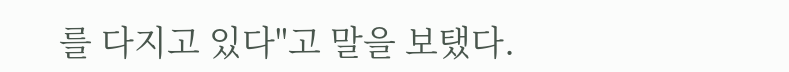를 다지고 있다"고 말을 보탰다.